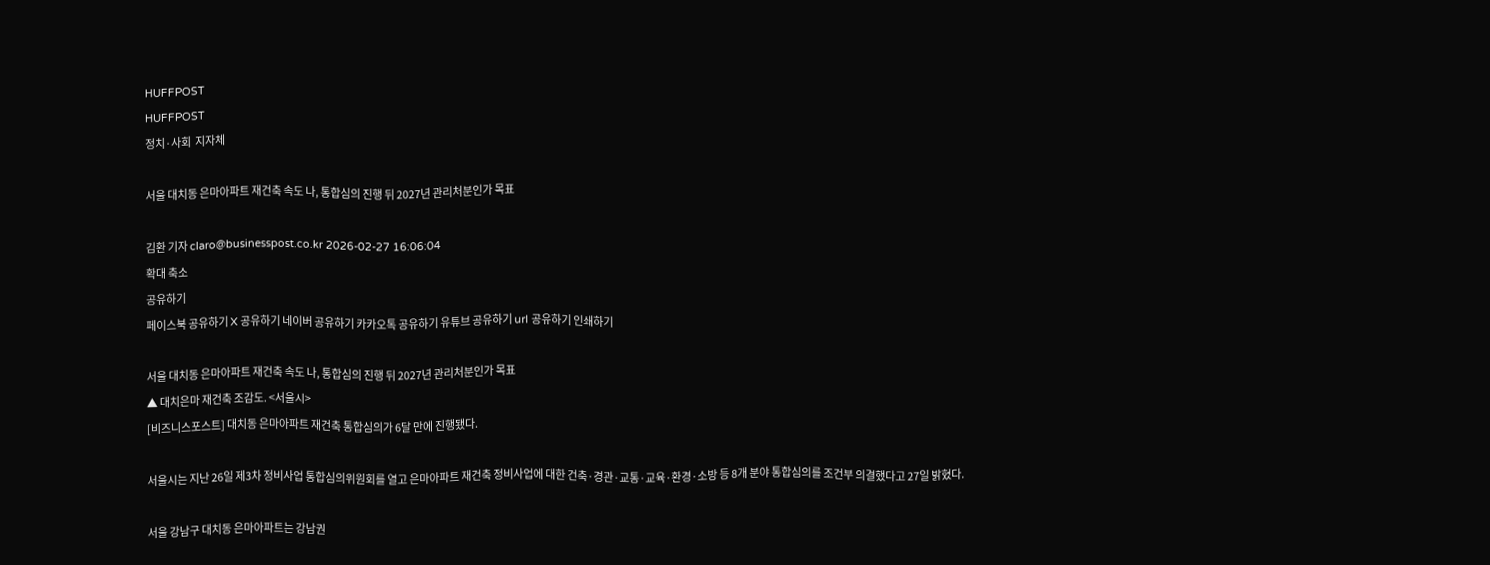HUFFPOST
HUFFPOST
정치·사회  지자체

서울 대치동 은마아파트 재건축 속도 나, 통합심의 진행 뒤 2027년 관리처분인가 목표

김환 기자 claro@businesspost.co.kr 2026-02-27 16:06:04
확대 축소
공유하기
페이스북 공유하기 X 공유하기 네이버 공유하기 카카오톡 공유하기 유튜브 공유하기 url 공유하기 인쇄하기

서울 대치동 은마아파트 재건축 속도 나, 통합심의 진행 뒤 2027년 관리처분인가 목표
▲ 대치은마 재건축 조감도. <서울시>
[비즈니스포스트] 대치동 은마아파트 재건축 통합심의가 6달 만에 진행됐다.

서울시는 지난 26일 제3차 정비사업 통합심의위원회를 열고 은마아파트 재건축 정비사업에 대한 건축·경관·교통·교육·환경·소방 등 8개 분야 통합심의를 조건부 의결했다고 27일 밝혔다.

서울 강남구 대치동 은마아파트는 강남권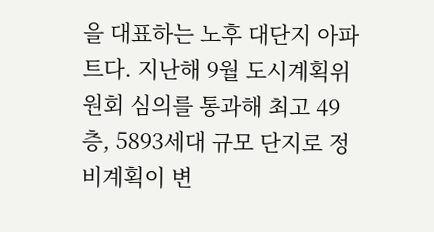을 대표하는 노후 대단지 아파트다. 지난해 9월 도시계획위원회 심의를 통과해 최고 49층, 5893세대 규모 단지로 정비계획이 변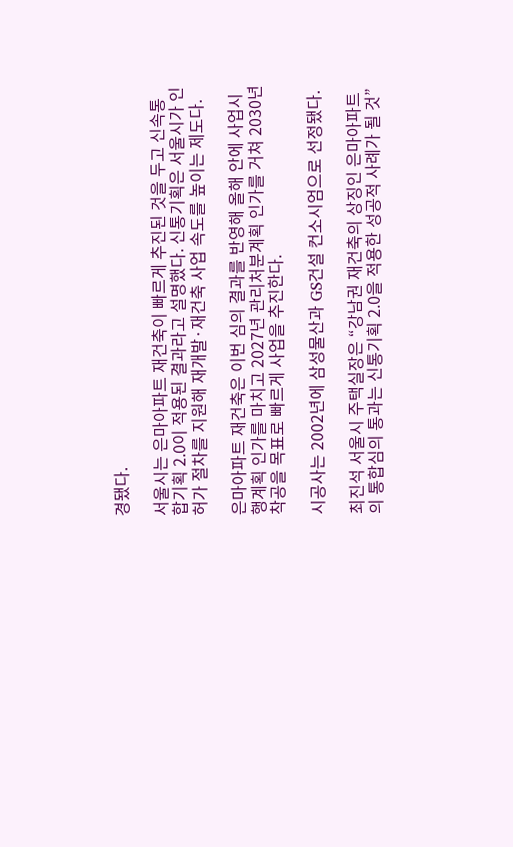경됐다.

서울시는 은마아파트 재건축이 빠르게 추진된 것을 두고 신속통합기획 2.0이 적용된 결과라고 설명했다. 신통기획은 서울시가 인허가 절차를 지원해 재개발·재건축 사업 속도를 높이는 제도다.

은마아파트 재건축은 이번 심의 결과를 반영해 올해 안에 사업시행계획 인가를 마치고 2027년 관리처분계획 인가를 거쳐 2030년 착공을 목표로 빠르게 사업을 추진한다.

시공사는 2002년에 삼성물산과 GS건설 컨소시엄으로 선정됐다.

최진석 서울시 주택실장은 “강남권 재건축의 상징인 은마아파트의 통합심의 통과는 신통기획 2.0을 적용한 성공적 사례가 될 것”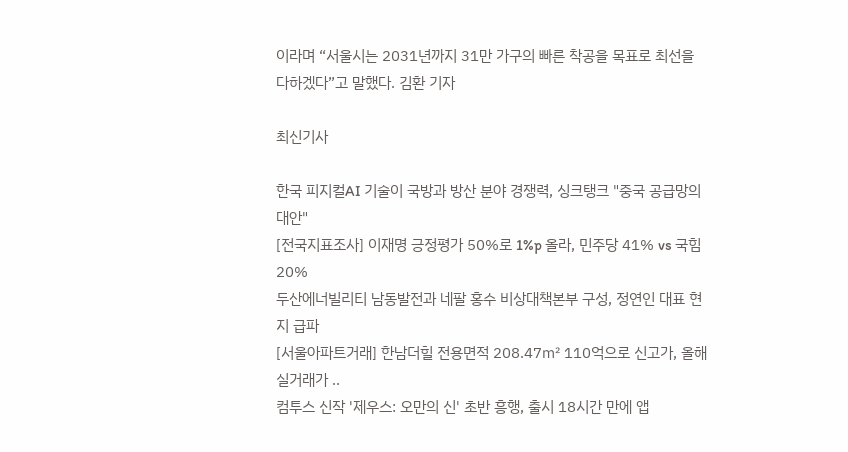이라며 “서울시는 2031년까지 31만 가구의 빠른 착공을 목표로 최선을 다하겠다”고 말했다. 김환 기자

최신기사

한국 피지컬AI 기술이 국방과 방산 분야 경쟁력, 싱크탱크 "중국 공급망의 대안"
[전국지표조사] 이재명 긍정평가 50%로 1%p 올라, 민주당 41% vs 국힘 20%
두산에너빌리티 남동발전과 네팔 홍수 비상대책본부 구성, 정연인 대표 현지 급파
[서울아파트거래] 한남더힐 전용면적 208.47㎡ 110억으로 신고가, 올해 실거래가 ..
컴투스 신작 '제우스: 오만의 신' 초반 흥행, 출시 18시간 만에 앱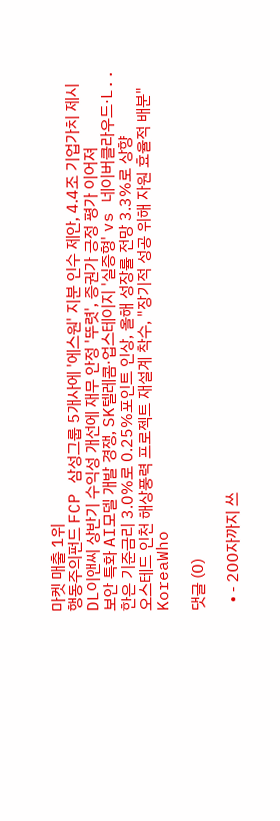마켓 매출 1위
행동주의펀드 FCP 삼성그룹 5개사에 '에스원' 지분 인수 제안, 4.4조 기업가치 제시
DL이앤씨 상반기 수익성 개선에 재무 안정 '뚜렷', 증권가 긍정 평가 이어져
보안 특화 AI모델 개발 경쟁, SK텔레콤·업스테이지 '실증형' vs 네이버클라우드·L..
한은 기준금리 3.0%로 0.25%포인트 인상, 올해 성장률 전망 3.3%로 상향
오스테드 인천 해상풍력 프로젝트 재설계 착수, "장기적 성공 위해 자원 효율적 배분"
KoreaWho

댓글 (0)

  • - 200자까지 쓰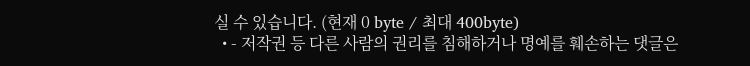실 수 있습니다. (현재 0 byte / 최대 400byte)
  • - 저작권 등 다른 사람의 권리를 침해하거나 명예를 훼손하는 댓글은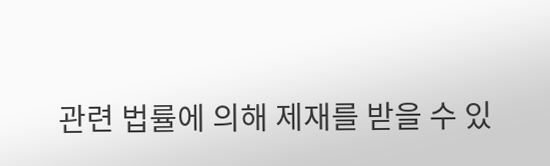관련 법률에 의해 제재를 받을 수 있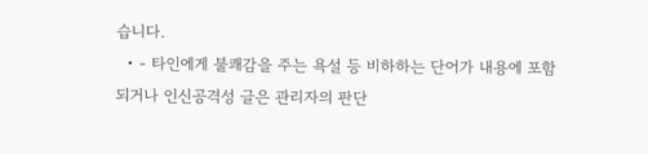습니다.
  • - 타인에게 불쾌감을 주는 욕설 등 비하하는 단어가 내용에 포함되거나 인신공격성 글은 관리자의 판단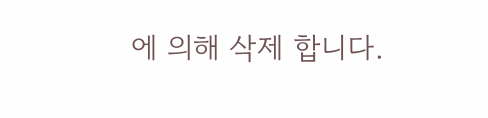에 의해 삭제 합니다.